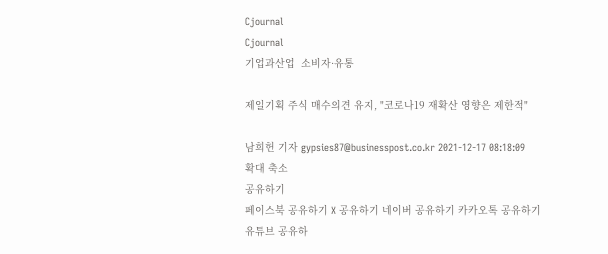Cjournal
Cjournal
기업과산업  소비자·유통

제일기획 주식 매수의견 유지, "코로나19 재확산 영향은 제한적"

남희헌 기자 gypsies87@businesspost.co.kr 2021-12-17 08:18:09
확대 축소
공유하기
페이스북 공유하기 X 공유하기 네이버 공유하기 카카오톡 공유하기 유튜브 공유하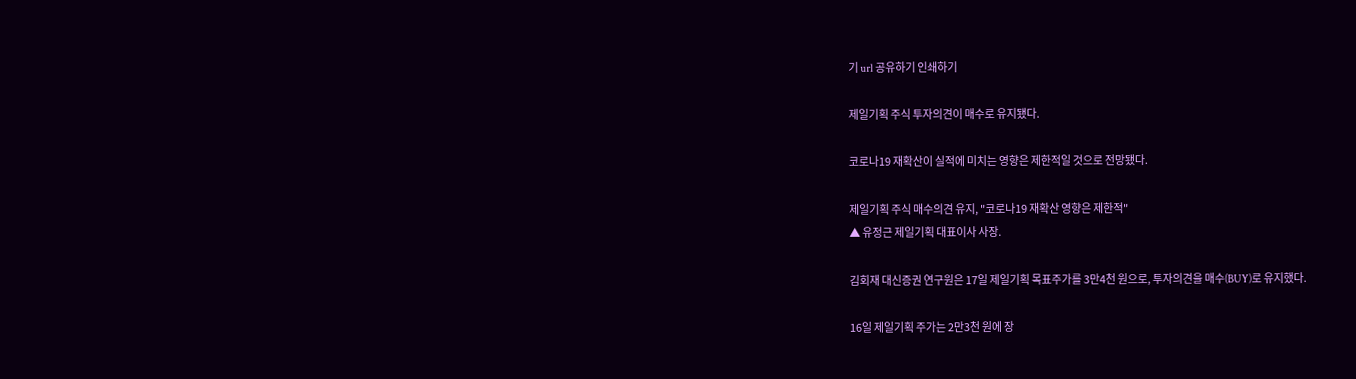기 url 공유하기 인쇄하기

제일기획 주식 투자의견이 매수로 유지됐다.

코로나19 재확산이 실적에 미치는 영향은 제한적일 것으로 전망됐다.

제일기획 주식 매수의견 유지, "코로나19 재확산 영향은 제한적"
▲ 유정근 제일기획 대표이사 사장.

김회재 대신증권 연구원은 17일 제일기획 목표주가를 3만4천 원으로, 투자의견을 매수(BUY)로 유지했다.

16일 제일기획 주가는 2만3천 원에 장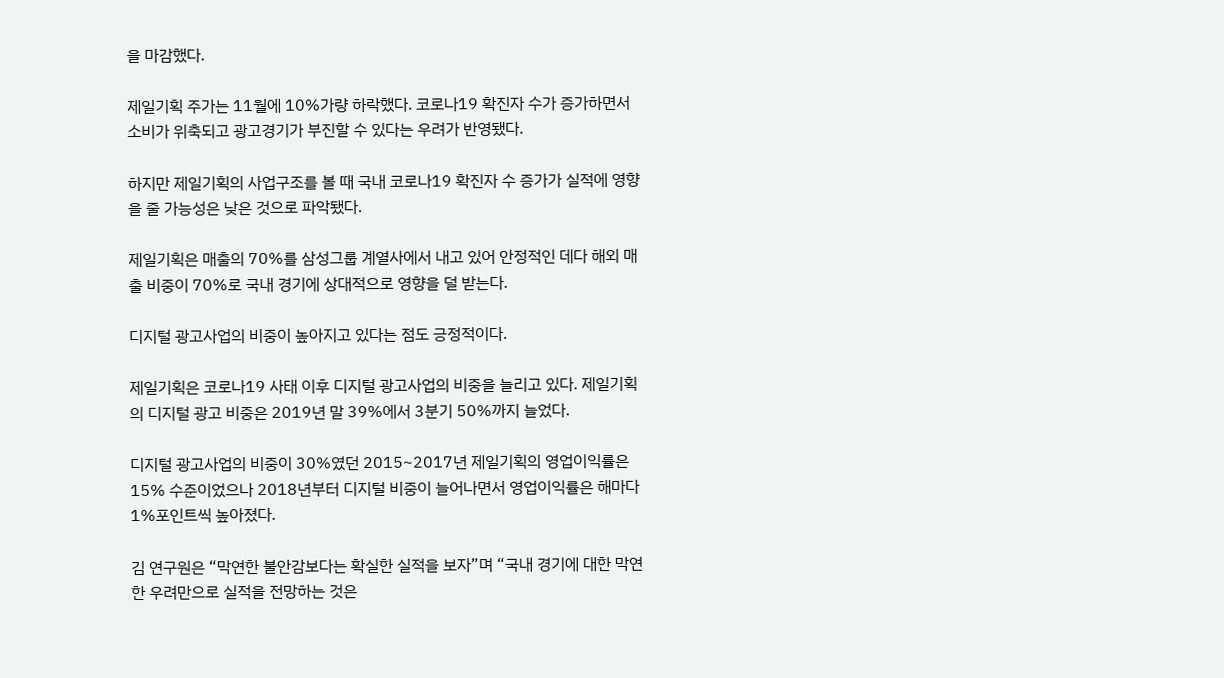을 마감했다.

제일기획 주가는 11월에 10%가량 하락했다. 코로나19 확진자 수가 증가하면서 소비가 위축되고 광고경기가 부진할 수 있다는 우려가 반영됐다.

하지만 제일기획의 사업구조를 볼 때 국내 코로나19 확진자 수 증가가 실적에 영향을 줄 가능성은 낮은 것으로 파악됐다.

제일기획은 매출의 70%를 삼성그룹 계열사에서 내고 있어 안정적인 데다 해외 매출 비중이 70%로 국내 경기에 상대적으로 영향을 덜 받는다.

디지털 광고사업의 비중이 높아지고 있다는 점도 긍정적이다.

제일기획은 코로나19 사태 이후 디지털 광고사업의 비중을 늘리고 있다. 제일기획의 디지털 광고 비중은 2019년 말 39%에서 3분기 50%까지 늘었다.

디지털 광고사업의 비중이 30%였던 2015~2017년 제일기획의 영업이익률은 15% 수준이었으나 2018년부터 디지털 비중이 늘어나면서 영업이익률은 해마다 1%포인트씩 높아졌다.

김 연구원은 “막연한 불안감보다는 확실한 실적을 보자”며 “국내 경기에 대한 막연한 우려만으로 실적을 전망하는 것은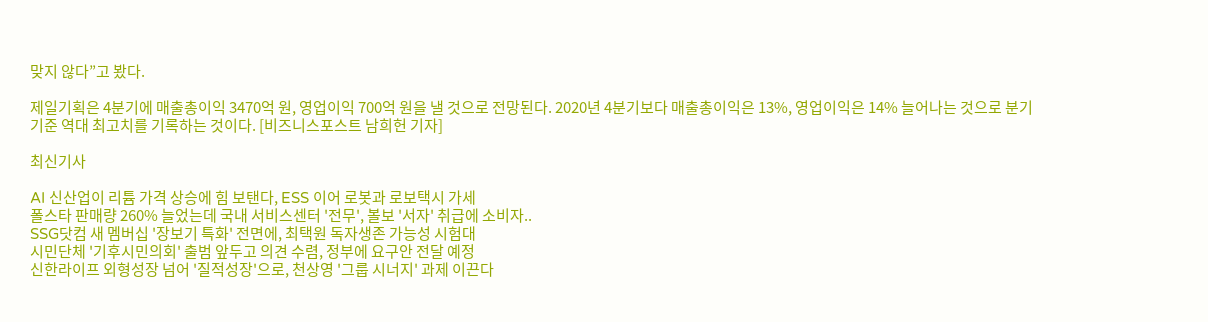맞지 않다”고 봤다.

제일기획은 4분기에 매출총이익 3470억 원, 영업이익 700억 원을 낼 것으로 전망된다. 2020년 4분기보다 매출총이익은 13%, 영업이익은 14% 늘어나는 것으로 분기 기준 역대 최고치를 기록하는 것이다. [비즈니스포스트 남희헌 기자]

최신기사

AI 신산업이 리튬 가격 상승에 힘 보탠다, ESS 이어 로봇과 로보택시 가세
폴스타 판매량 260% 늘었는데 국내 서비스센터 '전무', 볼보 '서자' 취급에 소비자..
SSG닷컴 새 멤버십 '장보기 특화' 전면에, 최택원 독자생존 가능성 시험대
시민단체 '기후시민의회' 출범 앞두고 의견 수렴, 정부에 요구안 전달 예정
신한라이프 외형성장 넘어 '질적성장'으로, 천상영 '그룹 시너지' 과제 이끈다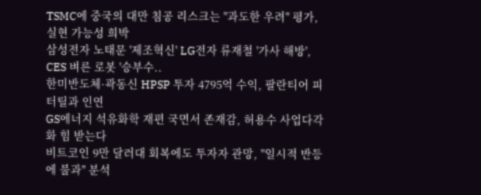TSMC에 중국의 대만 침공 리스크는 "과도한 우려" 평가, 실현 가능성 희박
삼성전자 노태문 '제조혁신' LG전자 류재철 '가사 해방', CES 벼른 로봇 '승부수..
한미반도체·곽동신 HPSP 투자 4795억 수익, 팔란티어 피터틸과 인연
GS에너지 석유화학 재편 국면서 존재감, 허용수 사업다각화 힘 받는다
비트코인 9만 달러대 회복에도 투자자 관망, "일시적 반등에 불과" 분석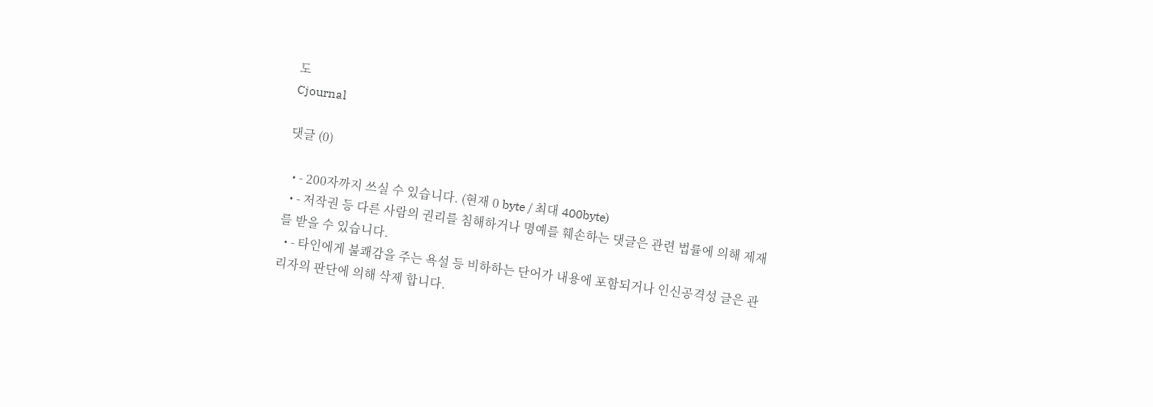도
Cjournal

댓글 (0)

  • - 200자까지 쓰실 수 있습니다. (현재 0 byte / 최대 400byte)
  • - 저작권 등 다른 사람의 권리를 침해하거나 명예를 훼손하는 댓글은 관련 법률에 의해 제재를 받을 수 있습니다.
  • - 타인에게 불쾌감을 주는 욕설 등 비하하는 단어가 내용에 포함되거나 인신공격성 글은 관리자의 판단에 의해 삭제 합니다.